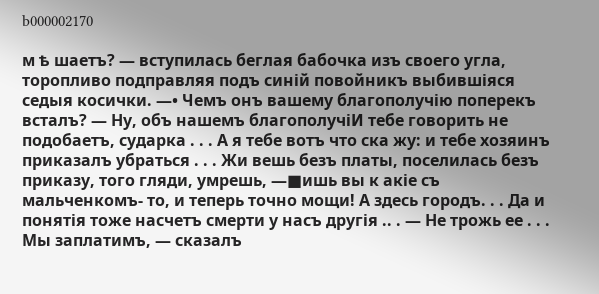b000002170

м ѣ шаетъ? — вступилась беглая бабочка изъ своего угла, торопливо подправляя подъ синiй повойникъ выбившiяся седыя косички. —• Чемъ онъ вашему благополучiю поперекъ всталъ? — Ну, объ нашемъ благополучiИ тебе говорить не подобаетъ, сударка . . . А я тебе вотъ что ска жу: и тебе хозяинъ приказалъ убраться . . . Жи вешь безъ платы, поселилась безъ приказу, того гляди, умрешь, —■ишь вы к акiе съ мальченкомъ- то, и теперь точно мощи! А здесь городъ. . . Да и понятiя тоже насчетъ смерти у насъ другiя .. . — Не трожь ее . . . Мы заплатимъ, — сказалъ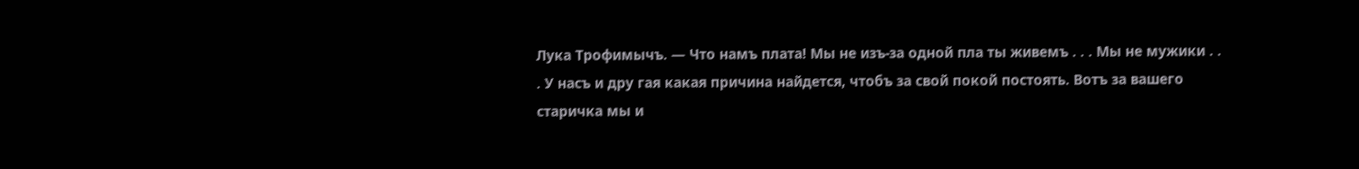Лука Трофимычъ. — Что намъ плата! Мы не изъ-за одной пла ты живемъ . . . Мы не мужики . . . У насъ и дру гая какая причина найдется, чтобъ за свой покой постоять. Вотъ за вашего старичка мы и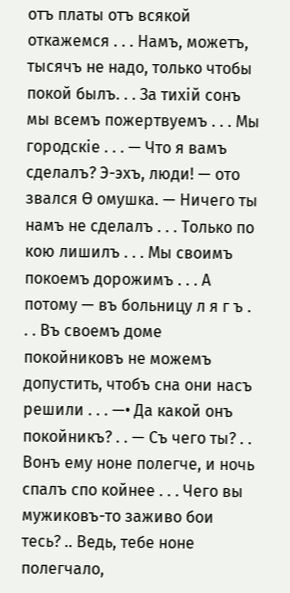отъ платы отъ всякой откажемся . . . Намъ, можетъ, тысячъ не надо, только чтобы покой былъ. . . За тихiй сонъ мы всемъ пожертвуемъ . . . Мы городскiе . . . — Что я вамъ сделалъ? Э-эхъ, люди! — ото звался Ѳ омушка. — Ничего ты намъ не сделалъ . . . Только по кою лишилъ . . . Мы своимъ покоемъ дорожимъ . . . А потому — въ больницу л я г ъ . . . Въ своемъ доме покойниковъ не можемъ допустить, чтобъ сна они насъ решили . . . —• Да какой онъ покойникъ? . . — Съ чего ты? . . Вонъ ему ноне полегче, и ночь спалъ спо койнее . . . Чего вы мужиковъ-то заживо бои тесь? .. Ведь, тебе ноне полегчало,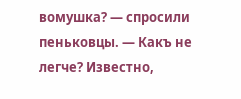вомушка? — спросили пеньковцы. — Какъ не легче? Известно,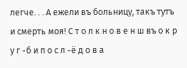легче. . . А ежели въ больницу, такъ тутъ и смерть моя! С т о л к н о в е н ш въ о к р у г -б и п о с л -ё д о в а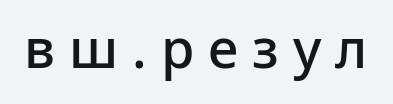в ш . р е з у л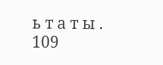ь т а т ы . 109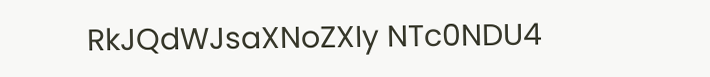RkJQdWJsaXNoZXIy NTc0NDU4